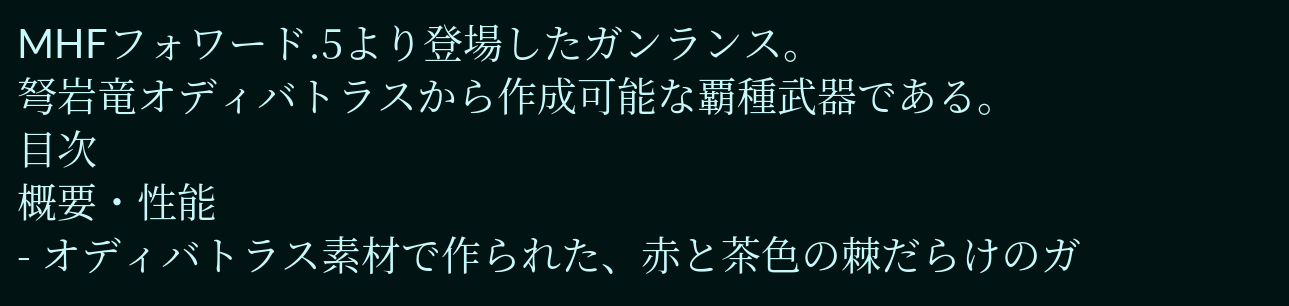MHFフォワード.5より登場したガンランス。
弩岩竜オディバトラスから作成可能な覇種武器である。
目次
概要・性能
- オディバトラス素材で作られた、赤と茶色の棘だらけのガ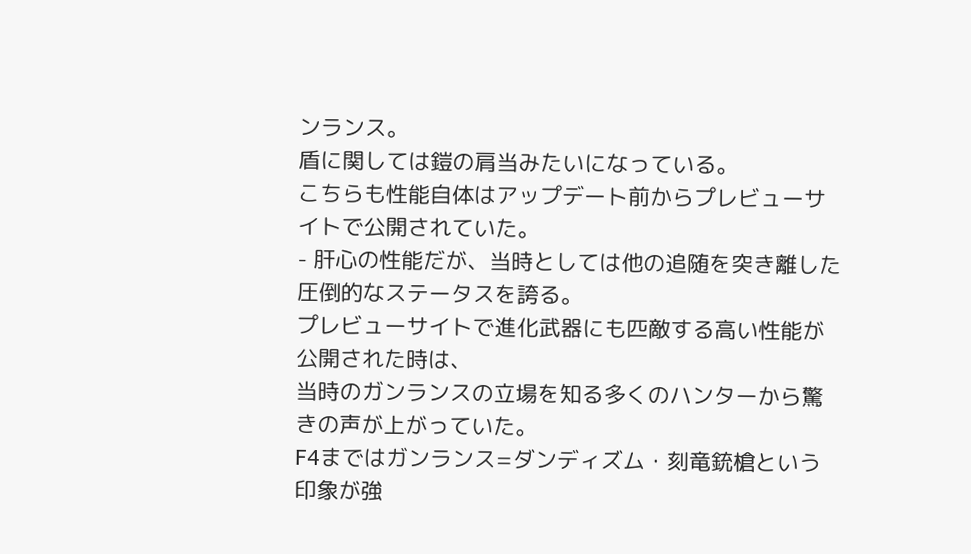ンランス。
盾に関しては鎧の肩当みたいになっている。
こちらも性能自体はアップデート前からプレビューサイトで公開されていた。
- 肝心の性能だが、当時としては他の追随を突き離した圧倒的なステータスを誇る。
プレビューサイトで進化武器にも匹敵する高い性能が公開された時は、
当時のガンランスの立場を知る多くのハンターから驚きの声が上がっていた。
F4まではガンランス=ダンディズム・刻竜銃槍という印象が強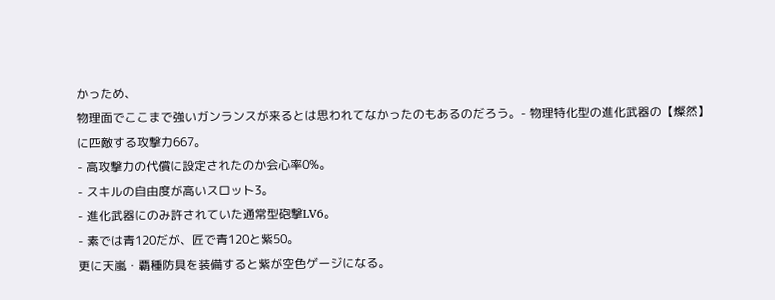かっため、
物理面でここまで強いガンランスが来るとは思われてなかったのもあるのだろう。- 物理特化型の進化武器の【燦然】に匹敵する攻撃力667。
- 高攻撃力の代償に設定されたのか会心率0%。
- スキルの自由度が高いスロット3。
- 進化武器にのみ許されていた通常型砲撃LV6。
- 素では青120だが、匠で青120と紫50。
更に天嵐・覇種防具を装備すると紫が空色ゲージになる。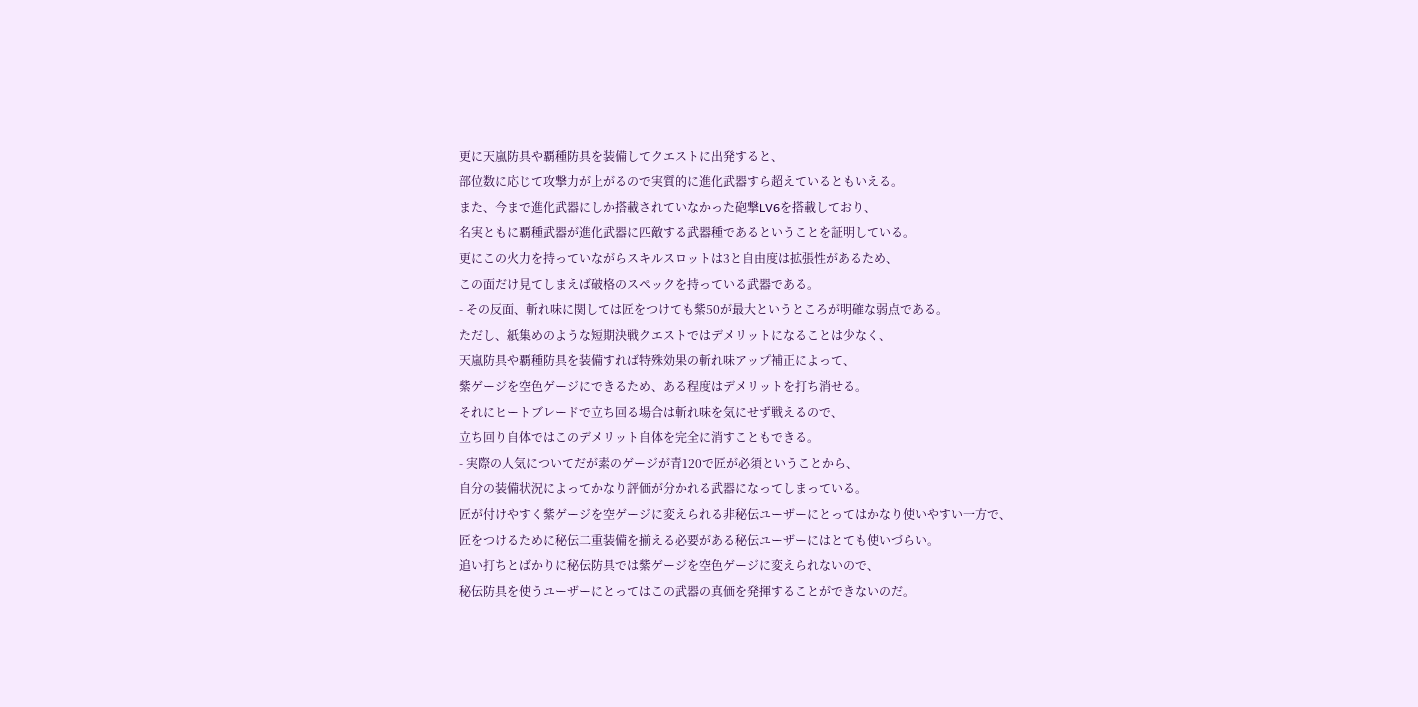更に天嵐防具や覇種防具を装備してクエストに出発すると、
部位数に応じて攻撃力が上がるので実質的に進化武器すら超えているともいえる。
また、今まで進化武器にしか搭載されていなかった砲撃LV6を搭載しており、
名実ともに覇種武器が進化武器に匹敵する武器種であるということを証明している。
更にこの火力を持っていながらスキルスロットは3と自由度は拡張性があるため、
この面だけ見てしまえば破格のスペックを持っている武器である。
- その反面、斬れ味に関しては匠をつけても紫50が最大というところが明確な弱点である。
ただし、紙集めのような短期決戦クエストではデメリットになることは少なく、
天嵐防具や覇種防具を装備すれば特殊効果の斬れ味アップ補正によって、
紫ゲージを空色ゲージにできるため、ある程度はデメリットを打ち消せる。
それにヒートブレードで立ち回る場合は斬れ味を気にせず戦えるので、
立ち回り自体ではこのデメリット自体を完全に消すこともできる。
- 実際の人気についてだが素のゲージが青120で匠が必須ということから、
自分の装備状況によってかなり評価が分かれる武器になってしまっている。
匠が付けやすく紫ゲージを空ゲージに変えられる非秘伝ユーザーにとってはかなり使いやすい一方で、
匠をつけるために秘伝二重装備を揃える必要がある秘伝ユーザーにはとても使いづらい。
追い打ちとばかりに秘伝防具では紫ゲージを空色ゲージに変えられないので、
秘伝防具を使うユーザーにとってはこの武器の真価を発揮することができないのだ。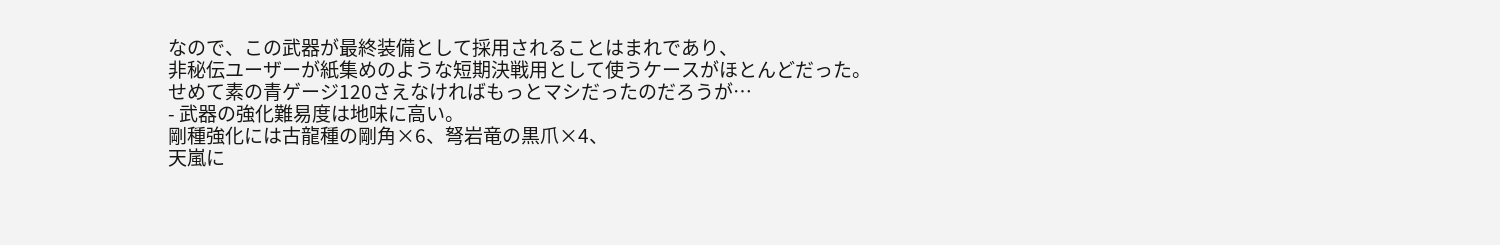なので、この武器が最終装備として採用されることはまれであり、
非秘伝ユーザーが紙集めのような短期決戦用として使うケースがほとんどだった。
せめて素の青ゲージ120さえなければもっとマシだったのだろうが…
- 武器の強化難易度は地味に高い。
剛種強化には古龍種の剛角×6、弩岩竜の黒爪×4、
天嵐に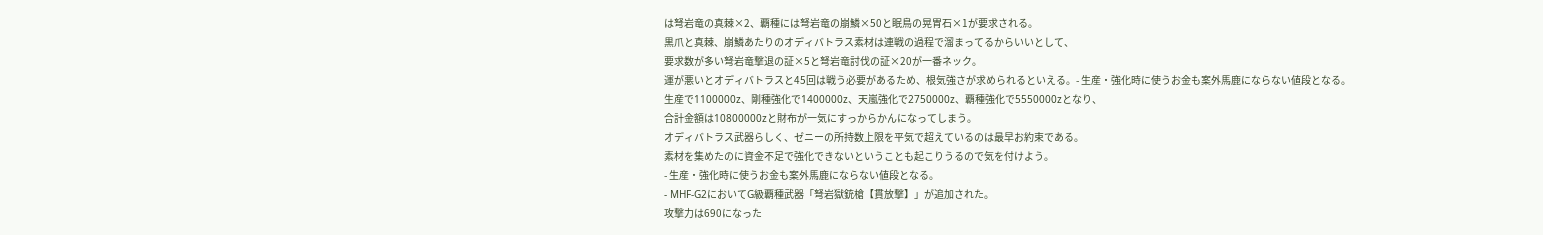は弩岩竜の真棘×2、覇種には弩岩竜の崩鱗×50と眠鳥の晃胃石×1が要求される。
黒爪と真棘、崩鱗あたりのオディバトラス素材は連戦の過程で溜まってるからいいとして、
要求数が多い弩岩竜撃退の証×5と弩岩竜討伐の証×20が一番ネック。
運が悪いとオディバトラスと45回は戦う必要があるため、根気強さが求められるといえる。- 生産・強化時に使うお金も案外馬鹿にならない値段となる。
生産で1100000z、剛種強化で1400000z、天嵐強化で2750000z、覇種強化で5550000zとなり、
合計金額は10800000zと財布が一気にすっからかんになってしまう。
オディバトラス武器らしく、ゼニーの所持数上限を平気で超えているのは最早お約束である。
素材を集めたのに資金不足で強化できないということも起こりうるので気を付けよう。
- 生産・強化時に使うお金も案外馬鹿にならない値段となる。
- MHF-G2においてG級覇種武器「弩岩獄銃槍【貫放撃】」が追加された。
攻撃力は690になった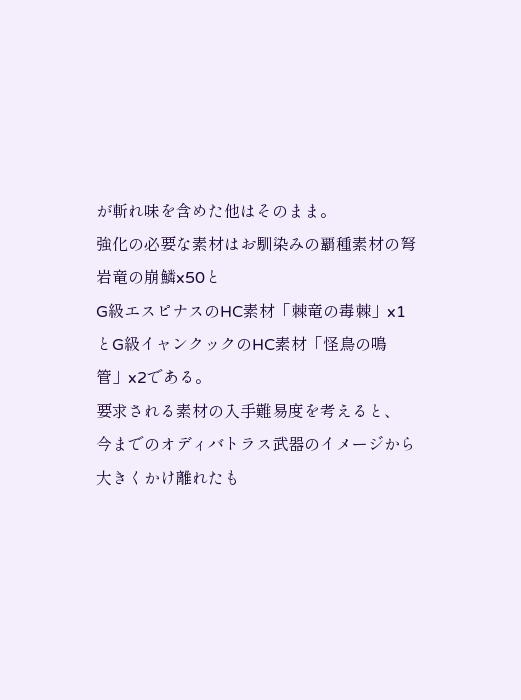が斬れ味を含めた他はそのまま。
強化の必要な素材はお馴染みの覇種素材の弩岩竜の崩鱗x50と
G級エスピナスのHC素材「棘竜の毒棘」x1とG級イャンクックのHC素材「怪鳥の鳴管」x2である。
要求される素材の入手難易度を考えると、
今までのオディバトラス武器のイメージから大きくかけ離れたも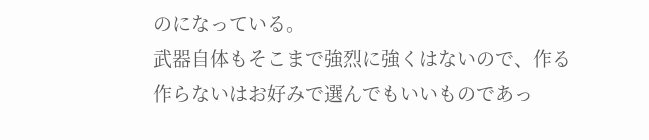のになっている。
武器自体もそこまで強烈に強くはないので、作る作らないはお好みで選んでもいいものであっ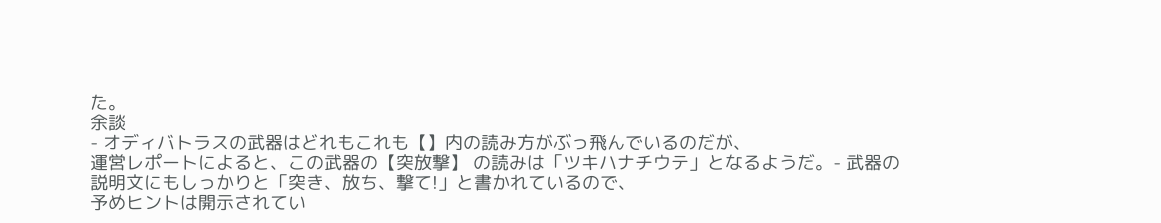た。
余談
- オディバトラスの武器はどれもこれも【】内の読み方がぶっ飛んでいるのだが、
運営レポートによると、この武器の【突放撃】 の読みは「ツキハナチウテ」となるようだ。- 武器の説明文にもしっかりと「突き、放ち、撃て!」と書かれているので、
予めヒントは開示されてい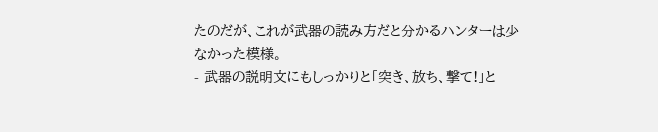たのだが、これが武器の読み方だと分かるハンターは少なかった模様。
- 武器の説明文にもしっかりと「突き、放ち、撃て!」と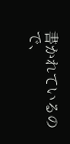書かれているので、